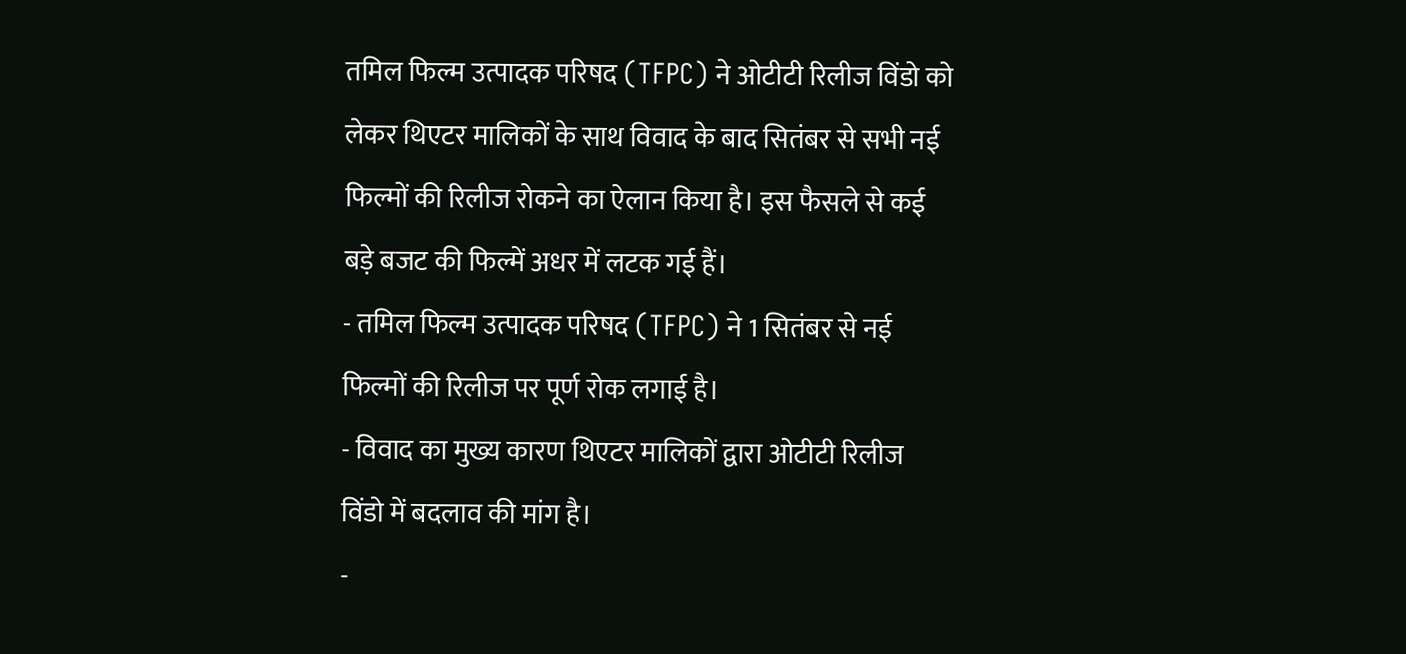तमिल फिल्म उत्पादक परिषद (TFPC) ने ओटीटी रिलीज विंडो को लेकर थिएटर मालिकों के साथ विवाद के बाद सितंबर से सभी नई फिल्मों की रिलीज रोकने का ऐलान किया है। इस फैसले से कई बड़े बजट की फिल्में अधर में लटक गई हैं।
- तमिल फिल्म उत्पादक परिषद (TFPC) ने 1 सितंबर से नई फिल्मों की रिलीज पर पूर्ण रोक लगाई है।
- विवाद का मुख्य कारण थिएटर मालिकों द्वारा ओटीटी रिलीज विंडो में बदलाव की मांग है।
-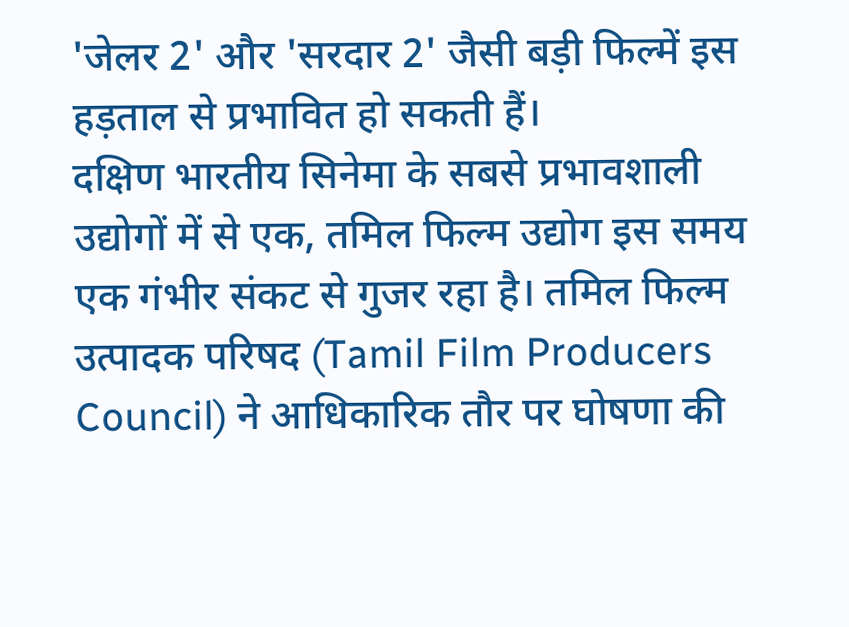'जेलर 2' और 'सरदार 2' जैसी बड़ी फिल्में इस हड़ताल से प्रभावित हो सकती हैं।
दक्षिण भारतीय सिनेमा के सबसे प्रभावशाली उद्योगों में से एक, तमिल फिल्म उद्योग इस समय एक गंभीर संकट से गुजर रहा है। तमिल फिल्म उत्पादक परिषद (Tamil Film Producers Council) ने आधिकारिक तौर पर घोषणा की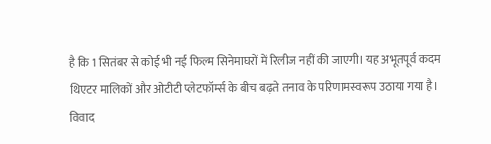है कि 1 सितंबर से कोई भी नई फिल्म सिनेमाघरों में रिलीज नहीं की जाएगी। यह अभूतपूर्व कदम थिएटर मालिकों और ओटीटी प्लेटफॉर्म्स के बीच बढ़ते तनाव के परिणामस्वरूप उठाया गया है।
विवाद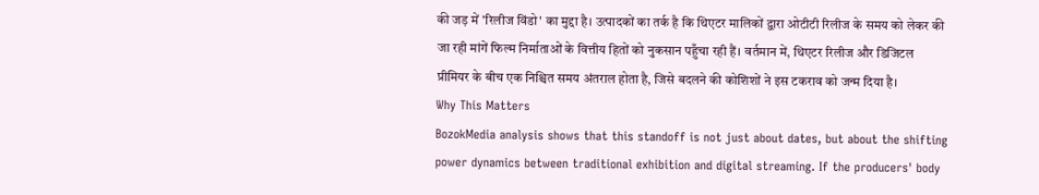की जड़ में 'रिलीज विंडो' का मुद्दा है। उत्पादकों का तर्क है कि थिएटर मालिकों द्वारा ओटीटी रिलीज के समय को लेकर की जा रही मांगें फिल्म निर्माताओं के वित्तीय हितों को नुकसान पहुँचा रही हैं। वर्तमान में, थिएटर रिलीज और डिजिटल प्रीमियर के बीच एक निश्चित समय अंतराल होता है, जिसे बदलने की कोशिशों ने इस टकराव को जन्म दिया है।
Why This Matters
BozokMedia analysis shows that this standoff is not just about dates, but about the shifting power dynamics between traditional exhibition and digital streaming. If the producers' body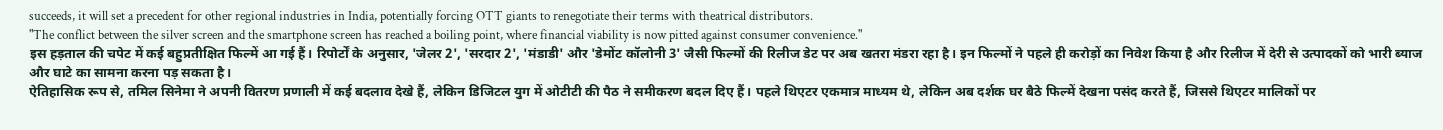succeeds, it will set a precedent for other regional industries in India, potentially forcing OTT giants to renegotiate their terms with theatrical distributors.
"The conflict between the silver screen and the smartphone screen has reached a boiling point, where financial viability is now pitted against consumer convenience."
इस हड़ताल की चपेट में कई बहुप्रतीक्षित फिल्में आ गई हैं। रिपोर्टों के अनुसार, 'जेलर 2', 'सरदार 2', 'मंडाडी' और 'डेमोंट कॉलोनी 3' जैसी फिल्मों की रिलीज डेट पर अब खतरा मंडरा रहा है। इन फिल्मों ने पहले ही करोड़ों का निवेश किया है और रिलीज में देरी से उत्पादकों को भारी ब्याज और घाटे का सामना करना पड़ सकता है।
ऐतिहासिक रूप से, तमिल सिनेमा ने अपनी वितरण प्रणाली में कई बदलाव देखे हैं, लेकिन डिजिटल युग में ओटीटी की पैठ ने समीकरण बदल दिए हैं। पहले थिएटर एकमात्र माध्यम थे, लेकिन अब दर्शक घर बैठे फिल्में देखना पसंद करते हैं, जिससे थिएटर मालिकों पर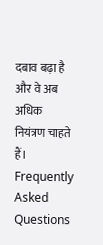दबाव बढ़ा है और वे अब अधिक नियंत्रण चाहते हैं।
Frequently Asked Questions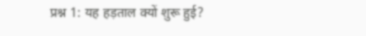प्रश्न 1: यह हड़ताल क्यों शुरू हुई?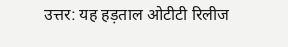उत्तर: यह हड़ताल ओटीटी रिलीज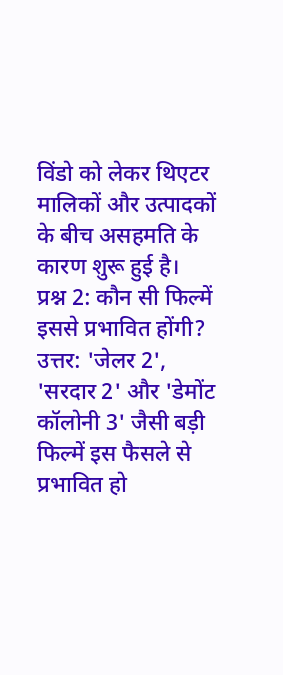विंडो को लेकर थिएटर मालिकों और उत्पादकों के बीच असहमति के कारण शुरू हुई है।
प्रश्न 2: कौन सी फिल्में इससे प्रभावित होंगी?
उत्तर: 'जेलर 2', 'सरदार 2' और 'डेमोंट कॉलोनी 3' जैसी बड़ी फिल्में इस फैसले से प्रभावित हो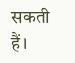सकती हैं।